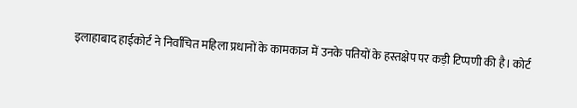इलाहाबाद हाईकोर्ट ने निर्वाचित महिला प्रधानों के कामकाज में उनके पतियों के हस्तक्षेप पर कड़ी टिप्पणी की है। कोर्ट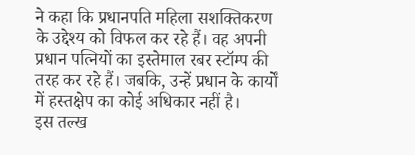ने कहा कि प्रधानपति महिला सशक्तिकरण के उद्देश्य को विफल कर रहे हैं। वह अपनी प्रधान पत्नियों का इस्तेमाल रबर स्टॉम्प की तरह कर रहे हैं। जबकि, उन्हें प्रधान के कार्यों में हस्तक्षेप का कोई अधिकार नहीं है।
इस तल्ख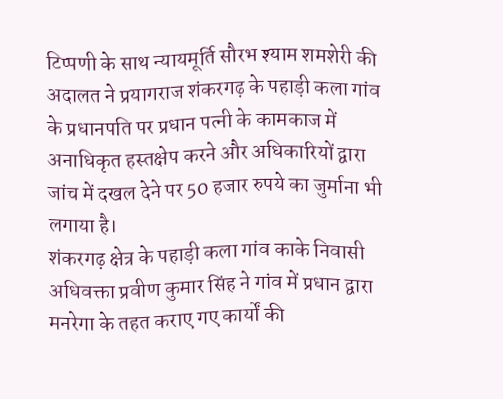टिप्पणी के साथ न्यायमूर्ति सौरभ श्याम शमशेरी की अदालत ने प्रयागराज शंकरगढ़ के पहाड़ी कला गांव के प्रधानपति पर प्रधान पत्नी के कामकाज में अनाधिकृत हस्तक्षेप करने और अधिकारियों द्वारा जांच में दखल देने पर 50 हजार रुपये का जुर्माना भी लगाया है।
शंकरगढ़ क्षेत्र के पहाड़ी कला गांव काके निवासी अधिवक्ता प्रवीण कुमार सिंह ने गांव में प्रधान द्वारा मनरेगा के तहत कराए गए कार्यों की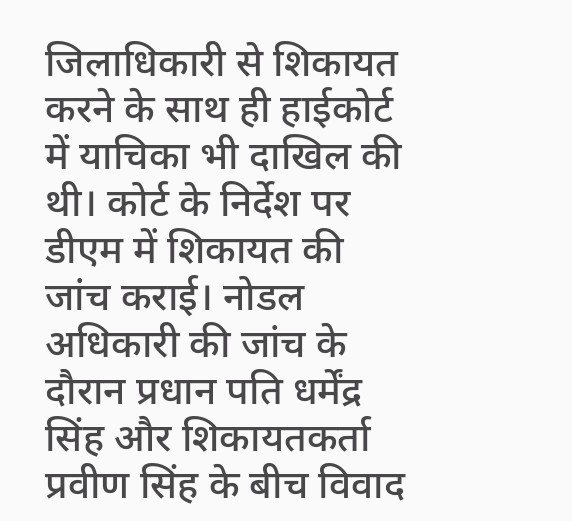जिलाधिकारी से शिकायत करने के साथ ही हाईकोर्ट में याचिका भी दाखिल की थी। कोर्ट के निर्देश पर डीएम में शिकायत की जांच कराई। नोडल अधिकारी की जांच के दौरान प्रधान पति धर्मेंद्र सिंह और शिकायतकर्ता प्रवीण सिंह के बीच विवाद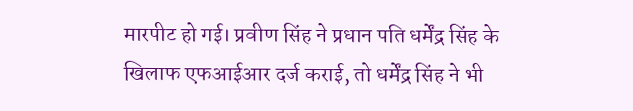मारपीट हो गई। प्रवीण सिंह ने प्रधान पति धर्मेंद्र सिंह के खिलाफ एफआईआर दर्ज कराई, तो धर्मेंद्र सिंह ने भी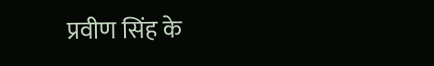प्रवीण सिंह के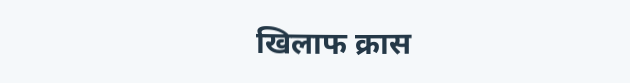खिलाफ क्रास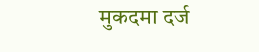मुकदमा दर्ज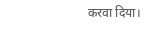करवा दिया।